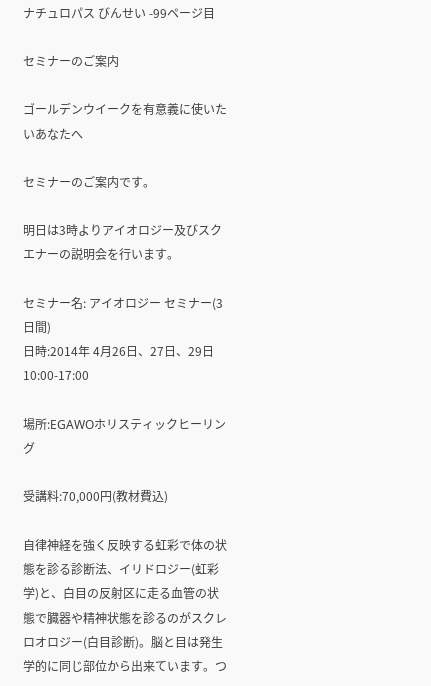ナチュロパス びんせい -99ページ目

セミナーのご案内

ゴールデンウイークを有意義に使いたいあなたへ

セミナーのご案内です。

明日は3時よりアイオロジー及びスクエナーの説明会を行います。

セミナー名: アイオロジー セミナー(3日間)
日時:2014年 4月26日、27日、29日 10:00-17:00

場所:EGAWOホリスティックヒーリング

受講料:70,000円(教材費込)

自律神経を強く反映する虹彩で体の状態を診る診断法、イリドロジー(虹彩学)と、白目の反射区に走る血管の状態で臓器や精神状態を診るのがスクレロオロジー(白目診断)。脳と目は発生学的に同じ部位から出来ています。つ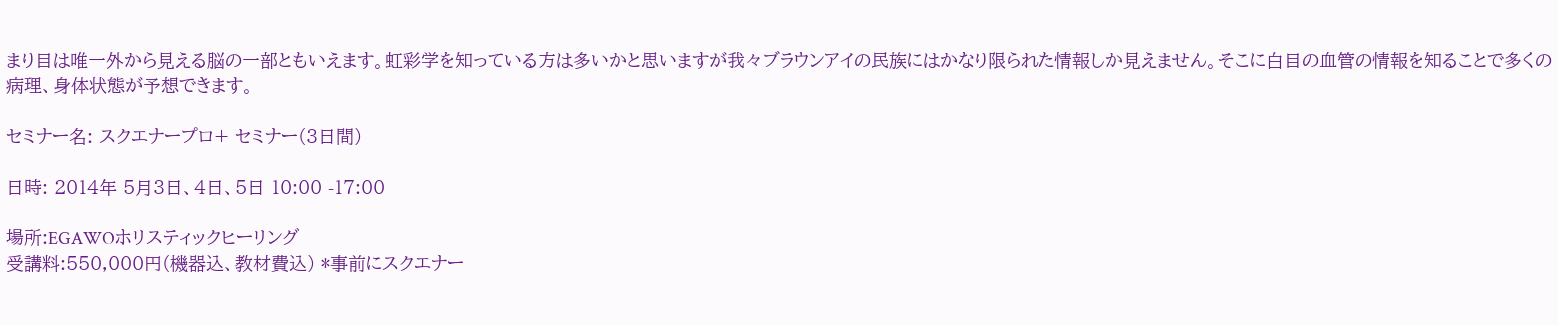まり目は唯一外から見える脳の一部ともいえます。虹彩学を知っている方は多いかと思いますが我々ブラウンアイの民族にはかなり限られた情報しか見えません。そこに白目の血管の情報を知ることで多くの病理、身体状態が予想できます。

セミナー名: スクエナープロ+ セミナー(3日間)

日時: 2014年 5月3日、4日、5日 10:00 -17:00

場所:EGAWOホリスティックヒーリング
受講料:550,000円(機器込、教材費込) *事前にスクエナー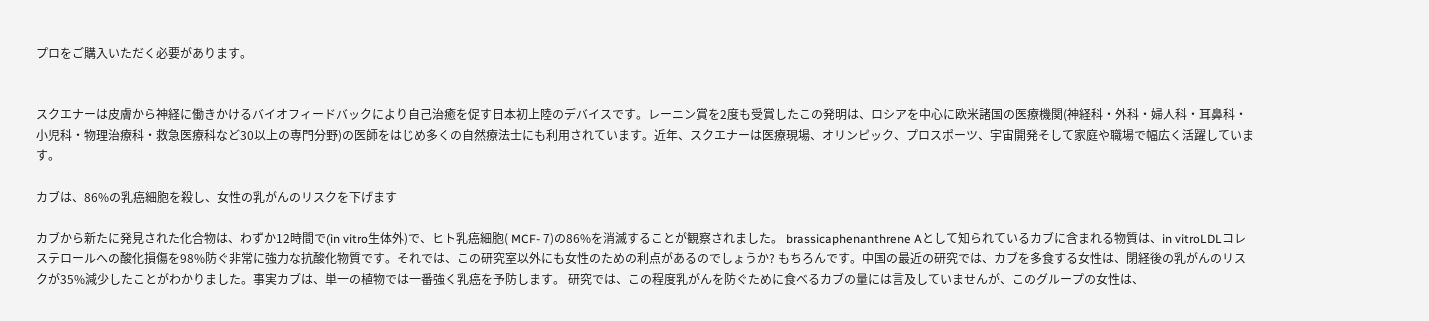プロをご購入いただく必要があります。


スクエナーは皮膚から神経に働きかけるバイオフィードバックにより自己治癒を促す日本初上陸のデバイスです。レーニン賞を2度も受賞したこの発明は、ロシアを中心に欧米諸国の医療機関(神経科・外科・婦人科・耳鼻科・小児科・物理治療科・救急医療科など30以上の専門分野)の医師をはじめ多くの自然療法士にも利用されています。近年、スクエナーは医療現場、オリンピック、プロスポーツ、宇宙開発そして家庭や職場で幅広く活躍しています。

カブは、86%の乳癌細胞を殺し、女性の乳がんのリスクを下げます

カブから新たに発見された化合物は、わずか12時間で(in vitro生体外)で、ヒト乳癌細胞( MCF- 7)の86%を消滅することが観察されました。 brassicaphenanthrene Aとして知られているカブに含まれる物質は、in vitroLDLコレステロールへの酸化損傷を98%防ぐ非常に強力な抗酸化物質です。それでは、この研究室以外にも女性のための利点があるのでしょうか? もちろんです。中国の最近の研究では、カブを多食する女性は、閉経後の乳がんのリスクが35%減少したことがわかりました。事実カブは、単一の植物では一番強く乳癌を予防します。 研究では、この程度乳がんを防ぐために食べるカブの量には言及していませんが、このグループの女性は、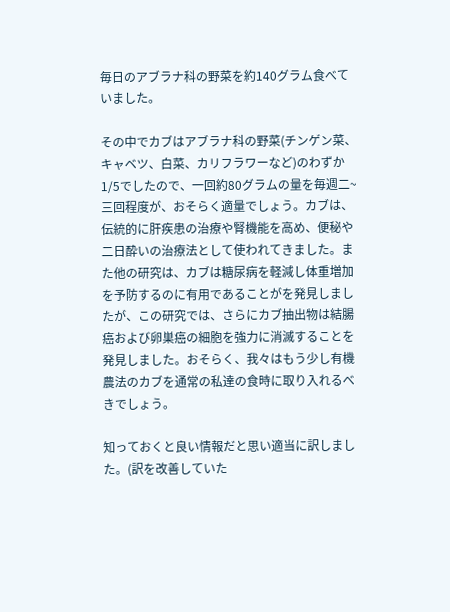毎日のアブラナ科の野菜を約140グラム食べていました。

その中でカブはアブラナ科の野菜(チンゲン菜、キャベツ、白菜、カリフラワーなど)のわずか1/5でしたので、一回約80グラムの量を毎週二~三回程度が、おそらく適量でしょう。カブは、伝統的に肝疾患の治療や腎機能を高め、便秘や二日酔いの治療法として使われてきました。また他の研究は、カブは糖尿病を軽減し体重増加を予防するのに有用であることがを発見しましたが、この研究では、さらにカブ抽出物は結腸癌および卵巣癌の細胞を強力に消滅することを発見しました。おそらく、我々はもう少し有機農法のカブを通常の私達の食時に取り入れるべきでしょう。

知っておくと良い情報だと思い適当に訳しました。(訳を改善していた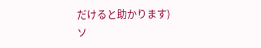だけると助かります)
ソ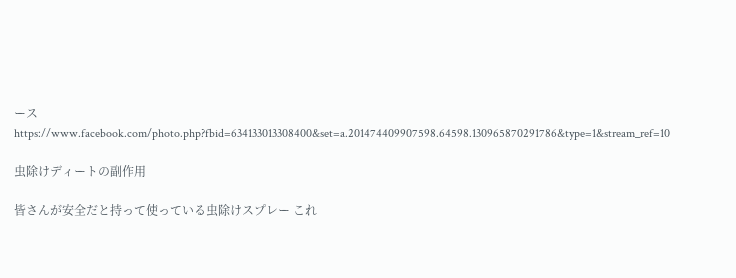ース
https://www.facebook.com/photo.php?fbid=634133013308400&set=a.201474409907598.64598.130965870291786&type=1&stream_ref=10

虫除けディートの副作用

皆さんが安全だと持って使っている虫除けスプレー これ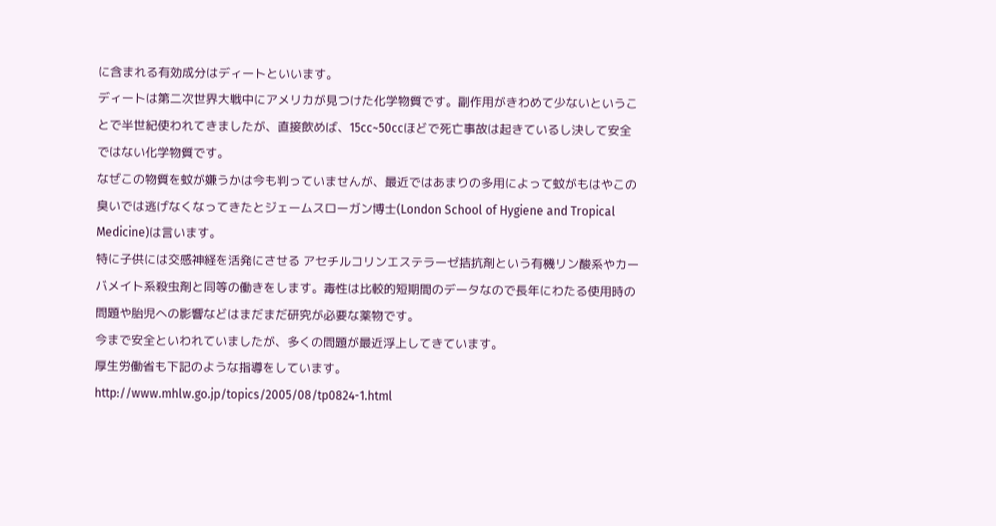に含まれる有効成分はディートといいます。
ディートは第二次世界大戦中にアメリカが見つけた化学物質です。副作用がきわめて少ないということで半世紀使われてきましたが、直接飲めば、15cc~50ccほどで死亡事故は起きているし決して安全ではない化学物質です。
なぜこの物質を蚊が嫌うかは今も判っていませんが、最近ではあまりの多用によって蚊がもはやこの臭いでは逃げなくなってきたとジェームスローガン博士(London School of Hygiene and Tropical Medicine)は言います。
特に子供には交感神経を活発にさせる アセチルコリンエステラーゼ拮抗剤という有機リン酸系やカーバメイト系殺虫剤と同等の働きをします。毒性は比較的短期間のデータなので長年にわたる使用時の問題や胎児への影響などはまだまだ研究が必要な薬物です。
今まで安全といわれていましたが、多くの問題が最近浮上してきています。
厚生労働省も下記のような指導をしています。 http://www.mhlw.go.jp/topics/2005/08/tp0824-1.html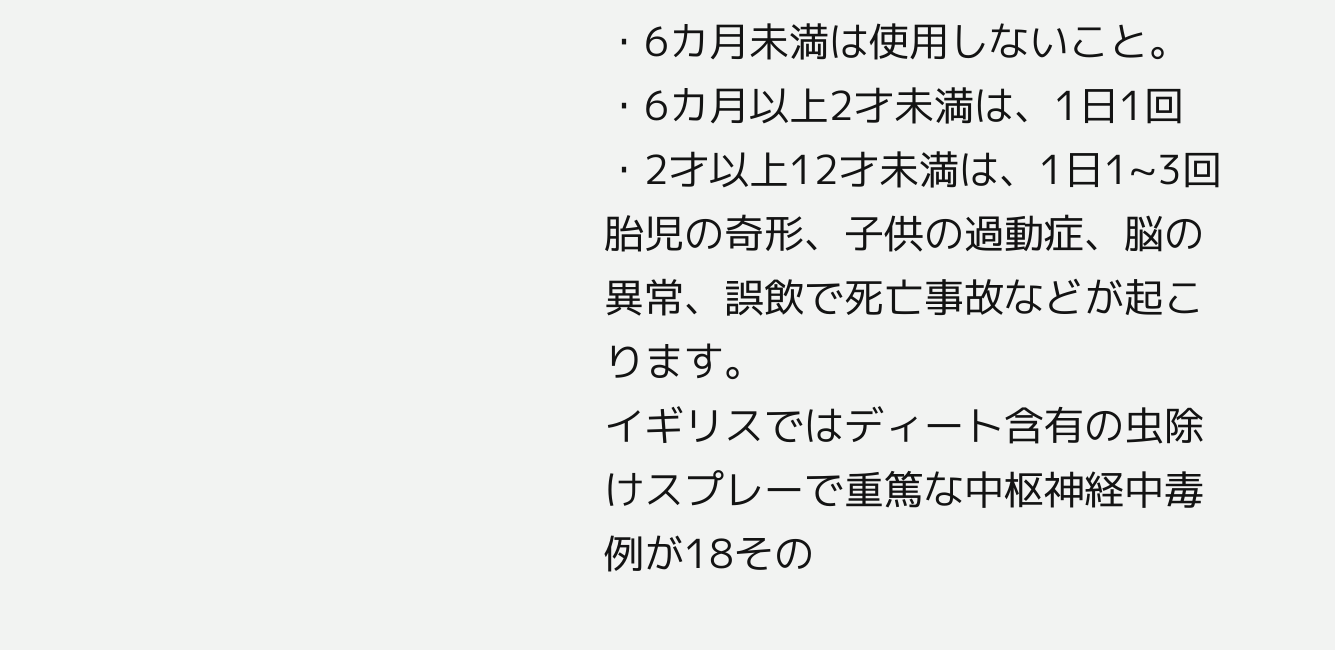・6カ月未満は使用しないこと。
・6カ月以上2才未満は、1日1回
・2才以上12才未満は、1日1~3回
胎児の奇形、子供の過動症、脳の異常、誤飲で死亡事故などが起こります。
イギリスではディート含有の虫除けスプレーで重篤な中枢神経中毒例が18その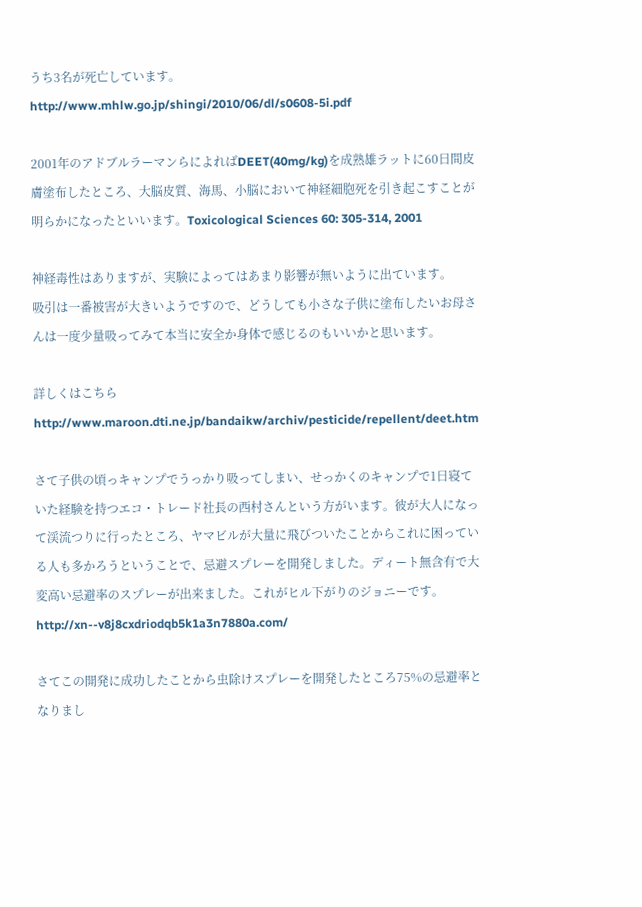うち3名が死亡しています。http://www.mhlw.go.jp/shingi/2010/06/dl/s0608-5i.pdf

2001年のアドブルラーマンらによればDEET(40mg/kg)を成熟雄ラットに60日間皮膚塗布したところ、大脳皮質、海馬、小脳において神経細胞死を引き起こすことが明らかになったといいます。Toxicological Sciences 60: 305-314, 2001

神経毒性はありますが、実験によってはあまり影響が無いように出ています。
吸引は一番被害が大きいようですので、どうしても小さな子供に塗布したいお母さんは一度少量吸ってみて本当に安全か身体で感じるのもいいかと思います。

詳しくはこちら http://www.maroon.dti.ne.jp/bandaikw/archiv/pesticide/repellent/deet.htm

さて子供の頃っキャンプでうっかり吸ってしまい、せっかくのキャンプで1日寝ていた経験を持つエコ・トレード社長の西村さんという方がいます。彼が大人になって渓流つりに行ったところ、ヤマビルが大量に飛びついたことからこれに困っている人も多かろうということで、忌避スプレーを開発しました。ディート無含有で大変高い忌避率のスプレーが出来ました。これがヒル下がりのジョニーです。
http://xn--v8j8cxdriodqb5k1a3n7880a.com/

さてこの開発に成功したことから虫除けスプレーを開発したところ75%の忌避率となりまし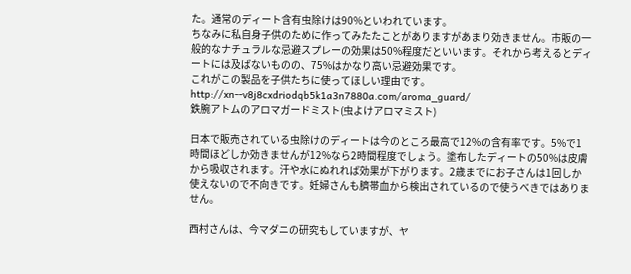た。通常のディート含有虫除けは90%といわれています。
ちなみに私自身子供のために作ってみたたことがありますがあまり効きません。市販の一般的なナチュラルな忌避スプレーの効果は50%程度だといいます。それから考えるとディートには及ばないものの、75%はかなり高い忌避効果です。
これがこの製品を子供たちに使ってほしい理由です。 http://xn--v8j8cxdriodqb5k1a3n7880a.com/aroma_guard/
鉄腕アトムのアロマガードミスト(虫よけアロマミスト)

日本で販売されている虫除けのディートは今のところ最高で12%の含有率です。5%で1時間ほどしか効きませんが12%なら2時間程度でしょう。塗布したディートの50%は皮膚から吸収されます。汗や水にぬれれば効果が下がります。2歳までにお子さんは1回しか使えないので不向きです。妊婦さんも臍帯血から検出されているので使うべきではありません。

西村さんは、今マダニの研究もしていますが、ヤ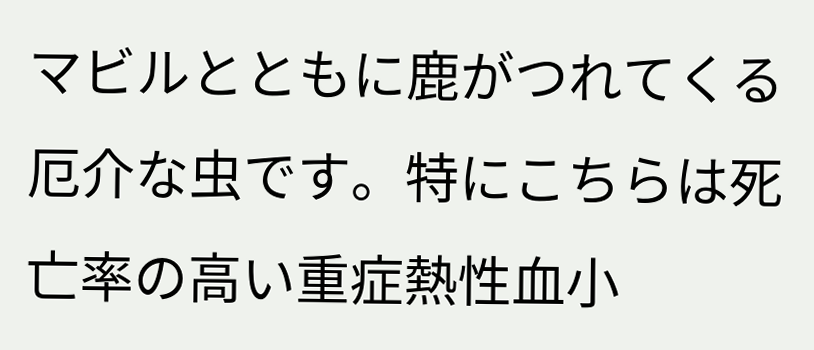マビルとともに鹿がつれてくる厄介な虫です。特にこちらは死亡率の高い重症熱性血小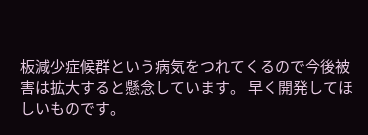板減少症候群という病気をつれてくるので今後被害は拡大すると懸念しています。 早く開発してほしいものです。